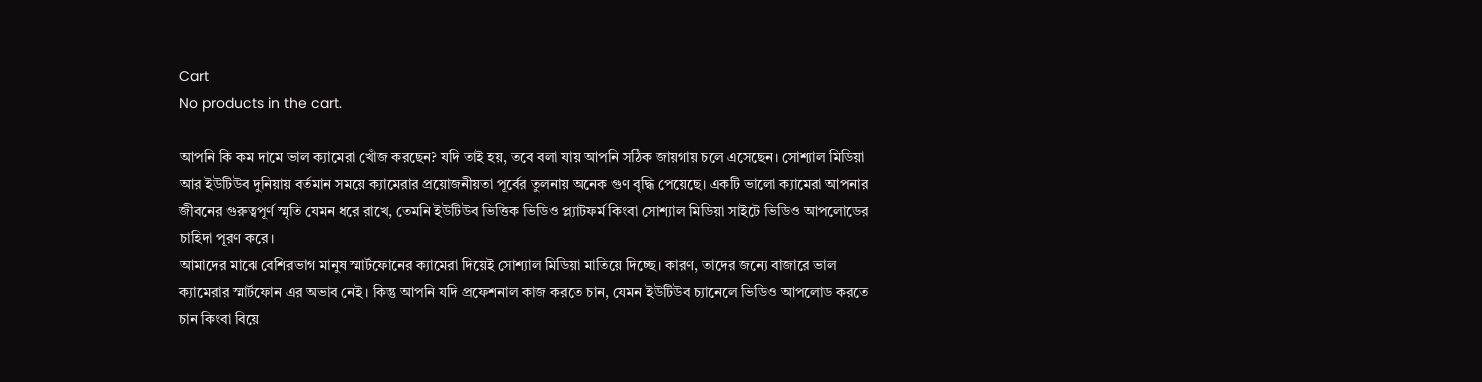Cart
No products in the cart.

আপনি কি কম দামে ভাল ক্যামেরা খোঁজ করছেন? যদি তাই হয়, তবে বলা যায় আপনি সঠিক জায়গায় চলে এসেছেন। সোশ্যাল মিডিয়া আর ইউটিউব দুনিয়ায় বর্তমান সময়ে ক্যামেরার প্রয়োজনীয়তা পূর্বের তুলনায় অনেক গুণ বৃদ্ধি পেয়েছে। একটি ভালো ক্যামেরা আপনার জীবনের গুরুত্বপূর্ণ স্মৃতি যেমন ধরে রাখে, তেমনি ইউটিউব ভিত্তিক ভিডিও প্ল্যাটফর্ম কিংবা সোশ্যাল মিডিয়া সাইটে ভিডিও আপলোডের চাহিদা পূরণ করে।
আমাদের মাঝে বেশিরভাগ মানুষ স্মার্টফোনের ক্যামেরা দিয়েই সোশ্যাল মিডিয়া মাতিয়ে দিচ্ছে। কারণ, তাদের জন্যে বাজারে ভাল ক্যামেরার স্মার্টফোন এর অভাব নেই। কিন্তু আপনি যদি প্রফেশনাল কাজ করতে চান, যেমন ইউটিউব চ্যানেলে ভিডিও আপলোড করতে চান কিংবা বিয়ে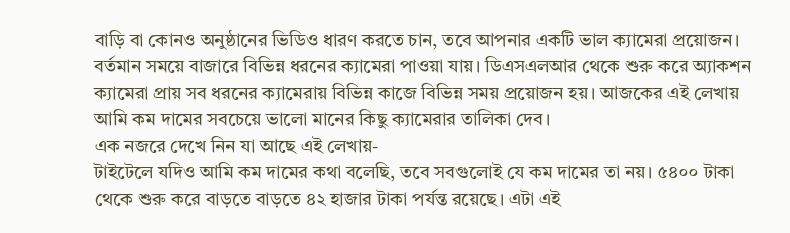বাড়ি বা কোনও অনুষ্ঠানের ভিডিও ধারণ করতে চান, তবে আপনার একটি ভাল ক্যামেরা প্রয়োজন।
বর্তমান সময়ে বাজারে বিভিন্ন ধরনের ক্যামেরা পাওয়া যায়। ডিএসএলআর থেকে শুরু করে অ্যাকশন ক্যামেরা প্রায় সব ধরনের ক্যামেরায় বিভিন্ন কাজে বিভিন্ন সময় প্রয়োজন হয়। আজকের এই লেখায় আমি কম দামের সবচেয়ে ভালো মানের কিছু ক্যামেরার তালিকা দেব।
এক নজরে দেখে নিন যা আছে এই লেখায়-
টাইটেলে যদিও আমি কম দামের কথা বলেছি, তবে সবগুলোই যে কম দামের তা নয়। ৫৪০০ টাকা থেকে শুরু করে বাড়তে বাড়তে ৪২ হাজার টাকা পর্যন্ত রয়েছে। এটা এই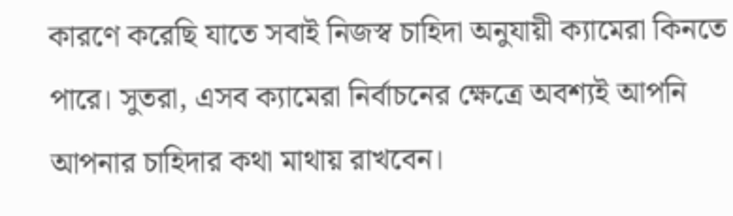কারণে করেছি যাতে সবাই নিজস্ব চাহিদা অনুযায়ী ক্যামেরা কিনতে পারে। সুতরা, এসব ক্যামেরা নির্বাচনের ক্ষেত্রে অবশ্যই আপনি আপনার চাহিদার কথা মাথায় রাখবেন।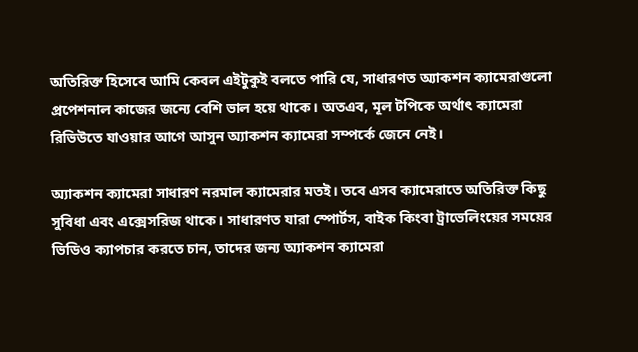অতিরিক্ত হিসেবে আমি কেবল এইটুকুই বলতে পারি যে, সাধারণত অ্যাকশন ক্যামেরাগুলো প্রপেশনাল কাজের জন্যে বেশি ভাল হয়ে থাকে। অতএব, মূল টপিকে অর্থাৎ ক্যামেরা রিভিউতে যাওয়ার আগে আসুন অ্যাকশন ক্যামেরা সম্পর্কে জেনে নেই।

অ্যাকশন ক্যামেরা সাধারণ নরমাল ক্যামেরার মতই। তবে এসব ক্যামেরাতে অতিরিক্ত কিছু সুবিধা এবং এক্সেসরিজ থাকে। সাধারণত যারা স্পোর্টস, বাইক কিংবা ট্রাভেলিংয়ের সময়ের ভিডিও ক্যাপচার করতে চান, তাদের জন্য অ্যাকশন ক্যামেরা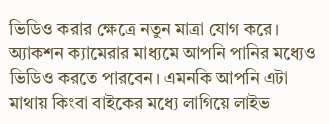ভিডিও করার ক্ষেত্রে নতুন মাত্রা যোগ করে।
অ্যাকশন ক্যামেরার মাধ্যমে আপনি পানির মধ্যেও ভিডিও করতে পারবেন। এমনকি আপনি এটা মাথায় কিংবা বাইকের মধ্যে লাগিয়ে লাইভ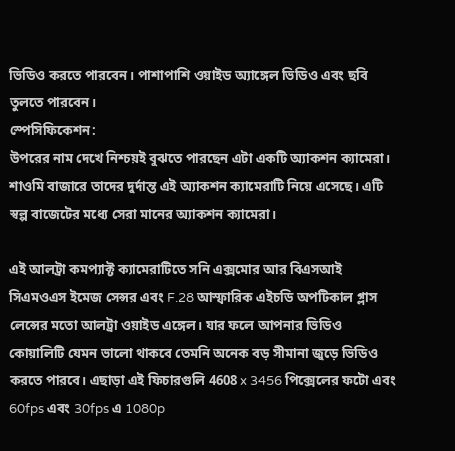ভিডিও করতে পারবেন। পাশাপাশি ওয়াইড অ্যাঙ্গেল ভিডিও এবং ছবি তুলতে পারবেন।
স্পেসিফিকেশন:
উপরের নাম দেখে নিশ্চয়ই বুঝতে পারছেন এটা একটি অ্যাকশন ক্যামেরা। শাওমি বাজারে তাদের দুর্দান্ত এই অ্যাকশন ক্যামেরাটি নিয়ে এসেছে। এটি স্বল্প বাজেটের মধ্যে সেরা মানের অ্যাকশন ক্যামেরা।

এই আলট্রা কমপ্যাক্ট ক্যামেরাটিতে সনি এক্সমোর আর বিএসআই সিএমওএস ইমেজ সেন্সর এবং F.28 আস্ফারিক এইচডি অপটিকাল গ্লাস লেন্সের মতো আলট্রা ওয়াইড এঙ্গেল। যার ফলে আপনার ভিডিও কোয়ালিটি যেমন ভালো থাকবে তেমনি অনেক বড় সীমানা জুড়ে ভিডিও করতে পারবে। এছাড়া এই ফিচারগুলি 4608 x 3456 পিক্সেলের ফটো এবং 60fps এবং 30fps এ 1080p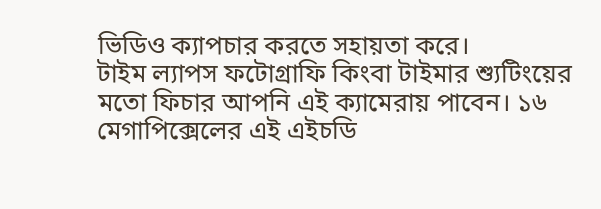ভিডিও ক্যাপচার করতে সহায়তা করে।
টাইম ল্যাপস ফটোগ্রাফি কিংবা টাইমার শ্যুটিংয়ের মতো ফিচার আপনি এই ক্যামেরায় পাবেন। ১৬ মেগাপিক্সেলের এই এইচডি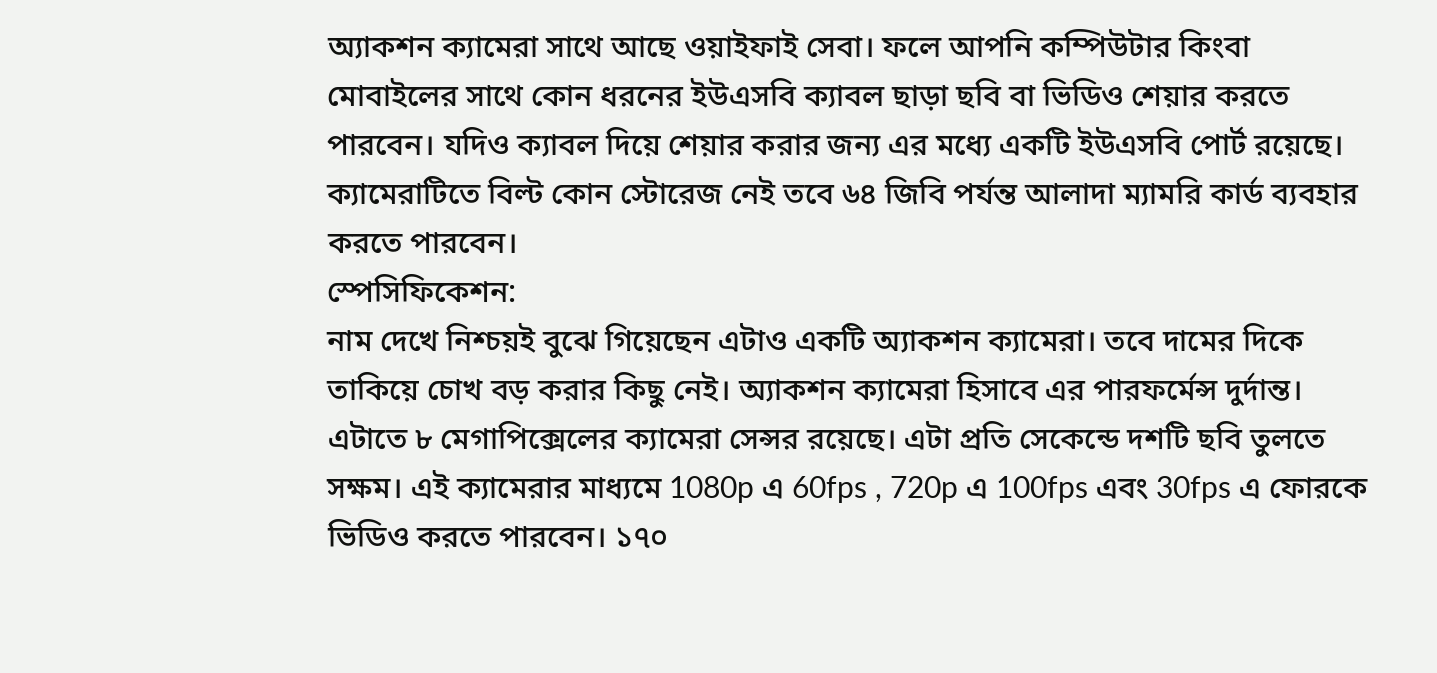অ্যাকশন ক্যামেরা সাথে আছে ওয়াইফাই সেবা। ফলে আপনি কম্পিউটার কিংবা মোবাইলের সাথে কোন ধরনের ইউএসবি ক্যাবল ছাড়া ছবি বা ভিডিও শেয়ার করতে পারবেন। যদিও ক্যাবল দিয়ে শেয়ার করার জন্য এর মধ্যে একটি ইউএসবি পোর্ট রয়েছে। ক্যামেরাটিতে বিল্ট কোন স্টোরেজ নেই তবে ৬৪ জিবি পর্যন্ত আলাদা ম্যামরি কার্ড ব্যবহার করতে পারবেন।
স্পেসিফিকেশন:
নাম দেখে নিশ্চয়ই বুঝে গিয়েছেন এটাও একটি অ্যাকশন ক্যামেরা। তবে দামের দিকে তাকিয়ে চোখ বড় করার কিছু নেই। অ্যাকশন ক্যামেরা হিসাবে এর পারফর্মেন্স দুর্দান্ত। এটাতে ৮ মেগাপিক্সেলের ক্যামেরা সেন্সর রয়েছে। এটা প্রতি সেকেন্ডে দশটি ছবি তুলতে সক্ষম। এই ক্যামেরার মাধ্যমে 1080p এ 60fps , 720p এ 100fps এবং 30fps এ ফোরকে ভিডিও করতে পারবেন। ১৭০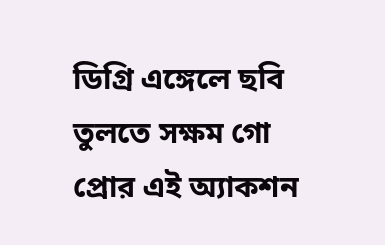ডিগ্রি এঙ্গেলে ছবি তুলতে সক্ষম গো প্রোর এই অ্যাকশন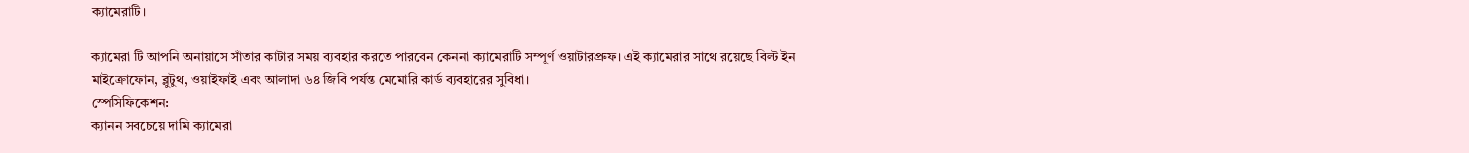ক্যামেরাটি।

ক্যামেরা টি আপনি অনায়াসে সাঁতার কাটার সময় ব্যবহার করতে পারবেন কেননা ক্যামেরাটি সম্পূর্ণ ওয়াটারপ্রুফ। এই ক্যামেরার সাথে রয়েছে বিল্ট ইন মাইক্রোফোন, ব্লুটুথ, ওয়াইফাই এবং আলাদা ৬৪ জিবি পর্যন্ত মেমোরি কার্ড ব্যবহারের সুবিধা।
স্পেসিফিকেশন:
ক্যানন সবচেয়ে দামি ক্যামেরা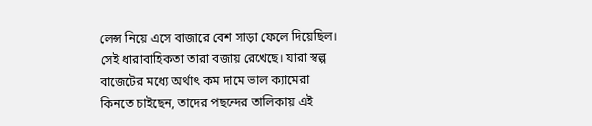লেন্স নিয়ে এসে বাজারে বেশ সাড়া ফেলে দিয়েছিল। সেই ধারাবাহিকতা তারা বজায় রেখেছে। যারা স্বল্প বাজেটের মধ্যে অর্থাৎ কম দামে ভাল ক্যামেরা কিনতে চাইছেন, তাদের পছন্দের তালিকায় এই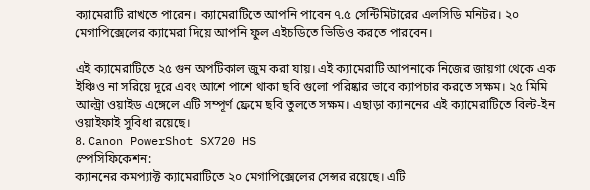ক্যামেরাটি রাখতে পারেন। ক্যামেরাটিতে আপনি পাবেন ৭.৫ সেন্টিমিটারের এলসিডি মনিটর। ২০ মেগাপিক্সেলের ক্যামেরা দিয়ে আপনি ফুল এইচডিতে ভিডিও করতে পারবেন।

এই ক্যামেরাটিতে ২৫ গুন অপটিকাল জুম করা যায়। এই ক্যামেরাটি আপনাকে নিজের জায়গা থেকে এক ইঞ্চিও না সরিয়ে দূরে এবং আশে পাশে থাকা ছবি গুলো পরিষ্কার ভাবে ক্যাপচার করতে সক্ষম। ২৫ মিমি আল্ট্রা ওয়াইড এঙ্গেলে এটি সম্পূর্ণ ফ্রেমে ছবি তুলতে সক্ষম। এছাড়া ক্যাননের এই ক্যামেরাটিতে বিল্ট-ইন ওয়াইফাই সুবিধা রয়েছে।
৪. Canon PowerShot SX720 HS
স্পেসিফিকেশন:
ক্যাননের কমপ্যাক্ট ক্যামেরাটিতে ২০ মেগাপিক্সেলের সেন্সর রয়েছে। এটি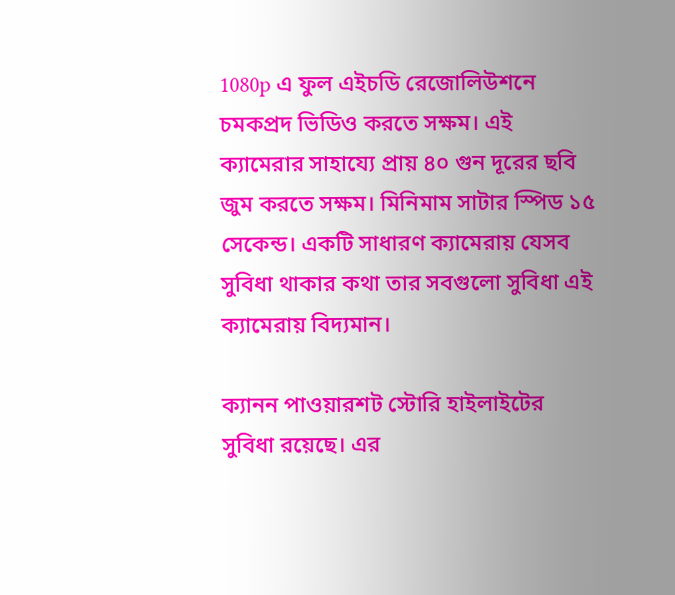1080p এ ফুল এইচডি রেজোলিউশনে চমকপ্রদ ভিডিও করতে সক্ষম। এই ক্যামেরার সাহায্যে প্রায় ৪০ গুন দূরের ছবি জুম করতে সক্ষম। মিনিমাম সাটার স্পিড ১৫ সেকেন্ড। একটি সাধারণ ক্যামেরায় যেসব সুবিধা থাকার কথা তার সবগুলো সুবিধা এই ক্যামেরায় বিদ্যমান।

ক্যানন পাওয়ারশট স্টোরি হাইলাইটের সুবিধা রয়েছে। এর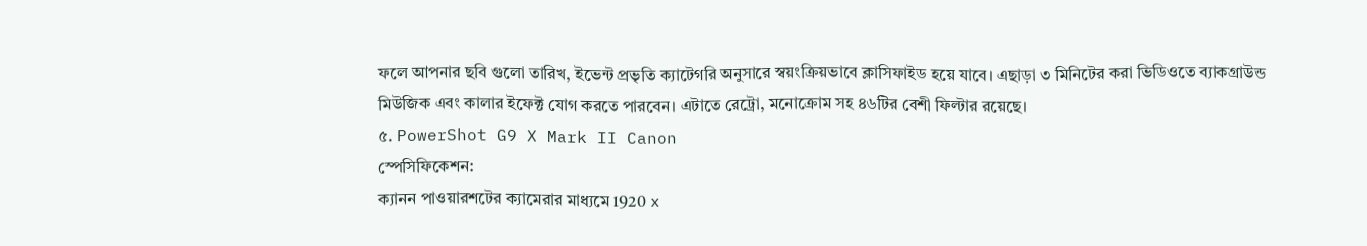ফলে আপনার ছবি গুলো তারিখ, ইভেন্ট প্রভৃতি ক্যাটেগরি অনুসারে স্বয়ংক্রিয়ভাবে ক্লাসিফাইড হয়ে যাবে। এছাড়া ৩ মিনিটের করা ভিডিওতে ব্যাকগ্রাউন্ড মিউজিক এবং কালার ইফেক্ট যোগ করতে পারবেন। এটাতে রেট্রো, মনোক্রোম সহ ৪৬টির বেশী ফিল্টার রয়েছে।
৫. PowerShot G9 X Mark II Canon
স্পেসিফিকেশন:
ক্যানন পাওয়ারশটের ক্যামেরার মাধ্যমে 1920 x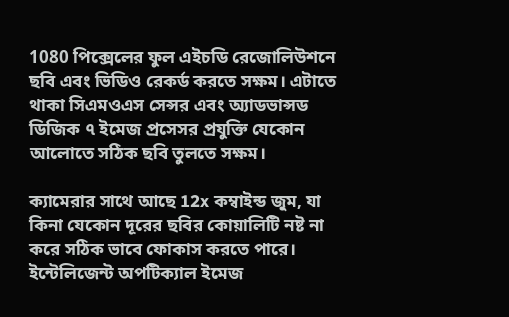1080 পিক্সেলের ফুল এইচডি রেজোলিউশনে ছবি এবং ভিডিও রেকর্ড করতে সক্ষম। এটাতে থাকা সিএমওএস সেন্সর এবং অ্যাডভান্সড ডিজিক ৭ ইমেজ প্রসেসর প্রযুক্তি যেকোন আলোতে সঠিক ছবি তুলতে সক্ষম।

ক্যামেরার সাথে আছে 12x কম্বাইন্ড জুম, যা কিনা যেকোন দূরের ছবির কোয়ালিটি নষ্ট না করে সঠিক ভাবে ফোকাস করতে পারে। ইন্টেলিজেন্ট অপটিক্যাল ইমেজ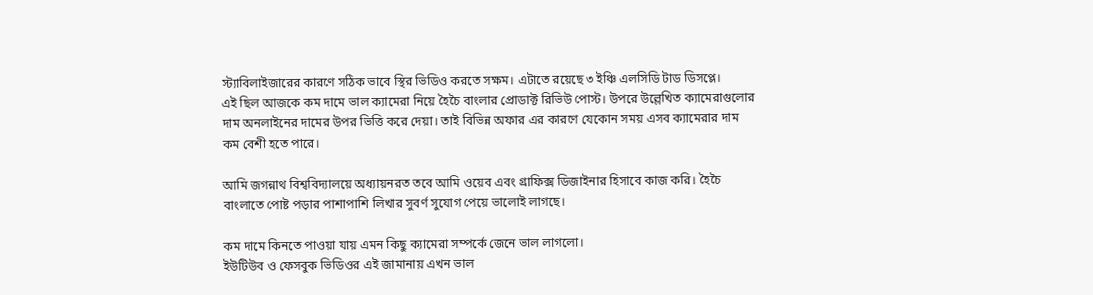স্ট্যাবিলাইজারের কারণে সঠিক ভাবে স্থির ভিডিও করতে সক্ষম। এটাতে রয়েছে ৩ ইঞ্চি এলসিডি টাড ডিসপ্লে।
এই ছিল আজকে কম দামে ভাল ক্যামেরা নিয়ে হৈচৈ বাংলার প্রোডাক্ট রিভিউ পোস্ট। উপরে উল্লেখিত ক্যামেরাগুলোর দাম অনলাইনের দামের উপর ভিত্তি করে দেয়া। তাই বিভিন্ন অফার এর কারণে যেকোন সময় এসব ক্যামেরার দাম কম বেশী হতে পারে।

আমি জগন্নাথ বিশ্ববিদ্যালয়ে অধ্যায়নরত তবে আমি ওয়েব এবং গ্রাফিক্স ডিজাইনার হিসাবে কাজ করি। হৈচৈ বাংলাতে পোষ্ট পড়ার পাশাপাশি লিখার সুবর্ণ সুযোগ পেয়ে ভালোই লাগছে।

কম দামে কিনতে পাওয়া যায় এমন কিছু ক্যামেরা সম্পর্কে জেনে ভাল লাগলো।
ইউটিউব ও ফেসবুক ভিডিওর এই জামানায় এখন ভাল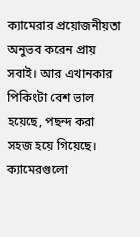ক্যামেরার প্রয়োজনীয়তা অনুভব করেন প্রায় সবাই। আর এখানকার পিকিংটা বেশ ভাল হয়েছে, পছন্দ করা সহজ হয়ে গিয়েছে।
ক্যামেরগুলো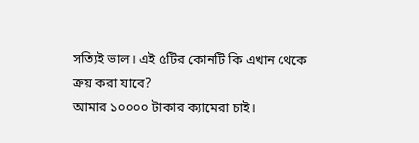সত্যিই ভাল। এই ৫টির কোনটি কি এখান থেকে ক্রয় করা যাবে?
আমার ১০০০০ টাকার ক্যামেরা চাই।